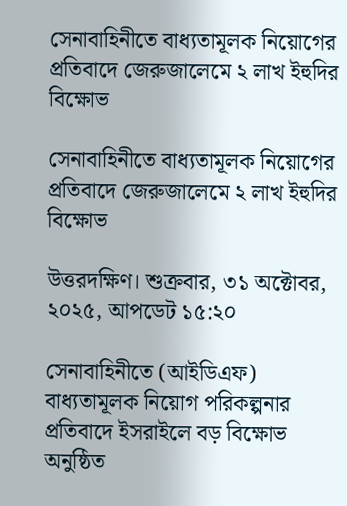সেনাবাহিনীতে বাধ্যতামূলক নিয়োগের প্রতিবাদে জেরুজালেমে ২ লাখ ইহুদির বিক্ষোভ

সেনাবাহিনীতে বাধ্যতামূলক নিয়োগের প্রতিবাদে জেরুজালেমে ২ লাখ ইহুদির বিক্ষোভ

উত্তরদক্ষিণ। শুক্রবার, ৩১ অক্টোবর, ২০২৫, আপডেট ১৫:২০

সেনাবাহিনীতে (আইডিএফ) বাধ্যতামূলক নিয়োগ পরিকল্পনার প্রতিবাদে ইসরাইলে বড় বিক্ষোভ অনুষ্ঠিত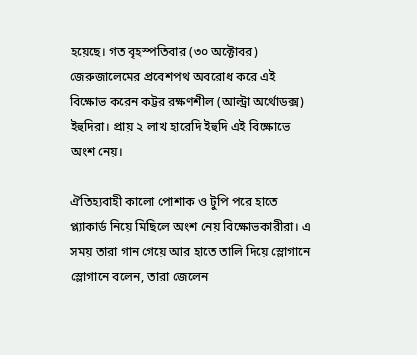হয়েছে। গত বৃহস্পতিবার (৩০ অক্টোবর) জেরুজালেমের প্রবেশপথ অবরোধ করে এই বিক্ষোভ করেন কট্টর রক্ষণশীল (আল্ট্রা অর্থোডক্স) ইহুদিরা। প্রায় ২ লাখ হারেদি ইহুদি এই বিক্ষোভে অংশ নেয়।

ঐতিহ্যবাহী কালো পোশাক ও টুপি পরে হাতে প্ল্যাকার্ড নিয়ে মিছিলে অংশ নেয় বিক্ষোভকারীরা। এ সময় তারা গান গেয়ে আর হাতে তালি দিয়ে স্লোগানে স্লোগানে বলেন, তারা জেলেন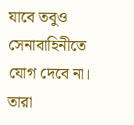যাবে তবুও সেনাবাহিনীতে যোগ দেবে না। তারা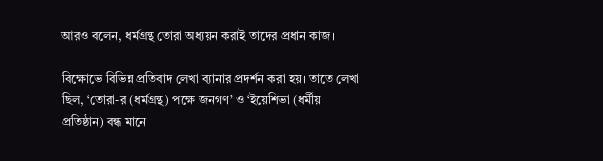আরও বলেন, ধর্মগ্রন্থ তোরা অধ্যয়ন করাই তাদের প্রধান কাজ।

বিক্ষোভে বিভিন্ন প্রতিবাদ লেখা ব্যানার প্রদর্শন করা হয়। তাতে লেখা ছিল, ‘তোরা-র (ধর্মগ্রন্থ) পক্ষে জনগণ’ ও ‘ইয়েশিভা (ধর্মীয় প্রতিষ্ঠান) বন্ধ মানে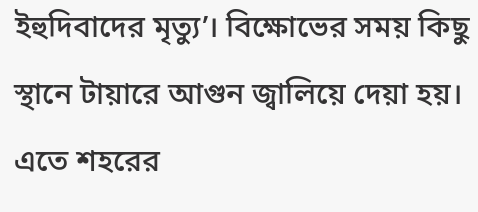ইহুদিবাদের মৃত্যু’। বিক্ষোভের সময় কিছু স্থানে টায়ারে আগুন জ্বালিয়ে দেয়া হয়। এতে শহরের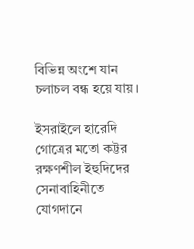বিভিন্ন অংশে যান চলাচল বন্ধ হয়ে যায়।

ইসরাইলে হারেদি গোত্রের মতো কট্টর রক্ষণশীল ইহুদিদের সেনাবাহিনীতে যোগদানে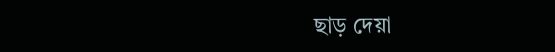ছাড় দেয়া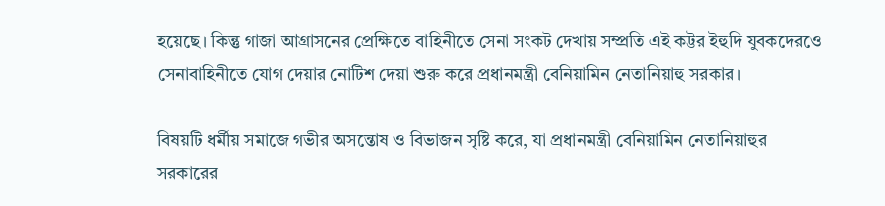হয়েছে। কিন্তু গাজা আগ্রাসনের প্রেক্ষিতে বাহিনীতে সেনা সংকট দেখায় সম্প্রতি এই কট্টর ইহুদি যুবকদেরওে সেনাবাহিনীতে যোগ দেয়ার নোটিশ দেয়া শুরু করে প্রধানমন্ত্রী বেনিয়ামিন নেতানিয়াহু সরকার।

বিষয়টি ধর্মীয় সমাজে গভীর অসন্তোষ ও বিভাজন সৃষ্টি করে, যা প্রধানমন্ত্রী বেনিয়ামিন নেতানিয়াহুর সরকারের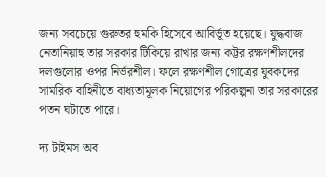জন্য সবচেয়ে গুরুতর হুমকি হিসেবে আবির্ভূত হয়েছে। যুদ্ধবাজ নেতানিয়াহু তার সরকার টিকিয়ে রাখার জন্য কট্টর রক্ষণশীলদের দলগুলোর ওপর নির্ভরশীল। ফলে রক্ষণশীল গোত্রের যুবকদের সামরিক বাহিনীতে বাধ্যতামূলক নিয়োগের পরিকল্পনা তার সরকারের পতন ঘটাতে পারে।

দ্য টাইমস অব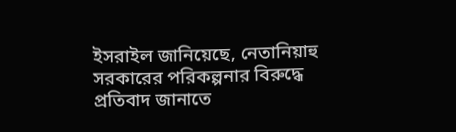ইসরাইল জানিয়েছে, নেতানিয়াহু সরকারের পরিকল্পনার বিরুদ্ধে প্রতিবাদ জানাতে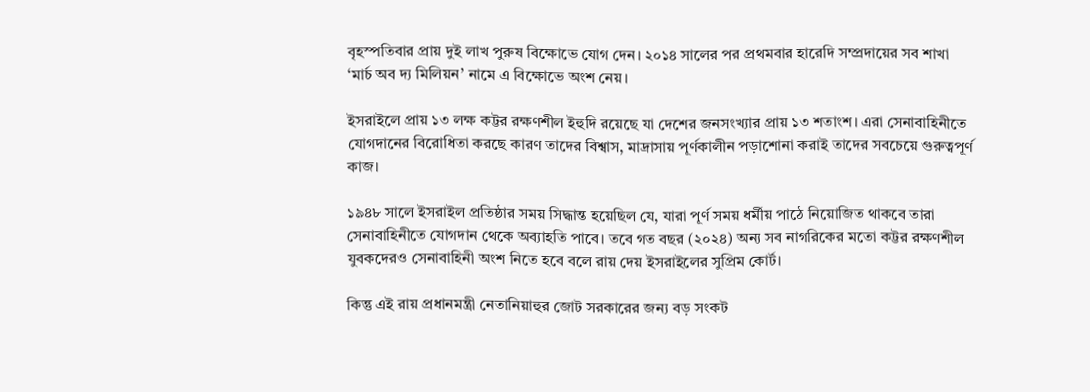বৃহস্পতিবার প্রায় দুই লাখ পুরুষ বিক্ষোভে যোগ দেন। ২০১৪ সালের পর প্রথমবার হারেদি সম্প্রদায়ের সব শাখা ‘মার্চ অব দ্য মিলিয়ন’ নামে এ বিক্ষোভে অংশ নেয়।

ইসরাইলে প্রায় ১৩ লক্ষ কট্টর রক্ষণশীল ইহুদি রয়েছে যা দেশের জনসংখ্যার প্রায় ১৩ শতাংশ। এরা সেনাবাহিনীতে যোগদানের বিরোধিতা করছে কারণ তাদের বিশ্বাস, মাদ্রাসায় পূর্ণকালীন পড়াশোনা করাই তাদের সবচেয়ে গুরুত্বপূর্ণ কাজ।

১৯৪৮ সালে ইসরাইল প্রতিষ্ঠার সময় সিদ্ধান্ত হয়েছিল যে, যারা পূর্ণ সময় ধর্মীয় পাঠে নিয়োজিত থাকবে তারা সেনাবাহিনীতে যোগদান থেকে অব্যাহতি পাবে। তবে গত বছর (২০২৪) অন্য সব নাগরিকের মতো কট্টর রক্ষণশীল যুবকদেরও সেনাবাহিনী অংশ নিতে হবে বলে রায় দেয় ইসরাইলের সুপ্রিম কোর্ট।

কিন্তু এই রায় প্রধানমন্ত্রী নেতানিয়াহুর জোট সরকারের জন্য বড় সংকট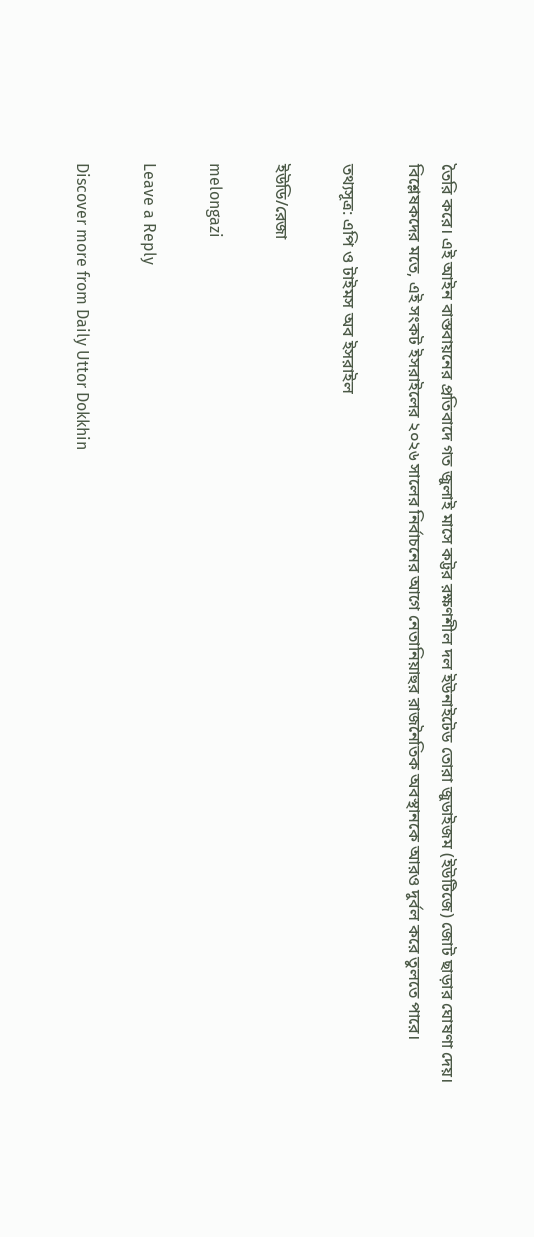তৈরি করে। এই আইন বাস্তবায়নের প্রতিবাদে গত জুলাই মাসে কট্টর রক্ষণশীল দল ইউনাইটেড তোরা জুডাইজম (ইউটিজে) জোট ছাড়ার ঘোষণা দেয়। বিশ্লেষকদের মতে, এই সংকট ইসরাইলের ২০২৬ সালের নির্বাচনের আগে নেতানিয়াহুর রাজনৈতিক অবস্থানকে আরও দুর্বল করে তুলতে পারে।

তথ্যসূত্র: এপি ও টাইমস অব ইসরাইল

ইউডি/রেজা

melongazi

Leave a Reply

Discover more from Daily Uttor Dokkhin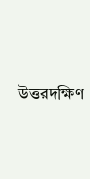উত্তরদক্ষিণ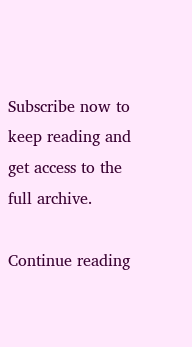Subscribe now to keep reading and get access to the full archive.

Continue reading